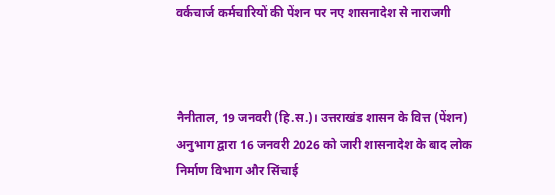वर्कचार्ज कर्मचारियों की पेंशन पर नए शासनादेश से नाराजगी



नैनीताल, 19 जनवरी (हि.स.)। उत्तराखंड शासन के वित्त (पेंशन) अनुभाग द्वारा 16 जनवरी 2026 को जारी शासनादेश के बाद लोक निर्माण विभाग और सिंचाई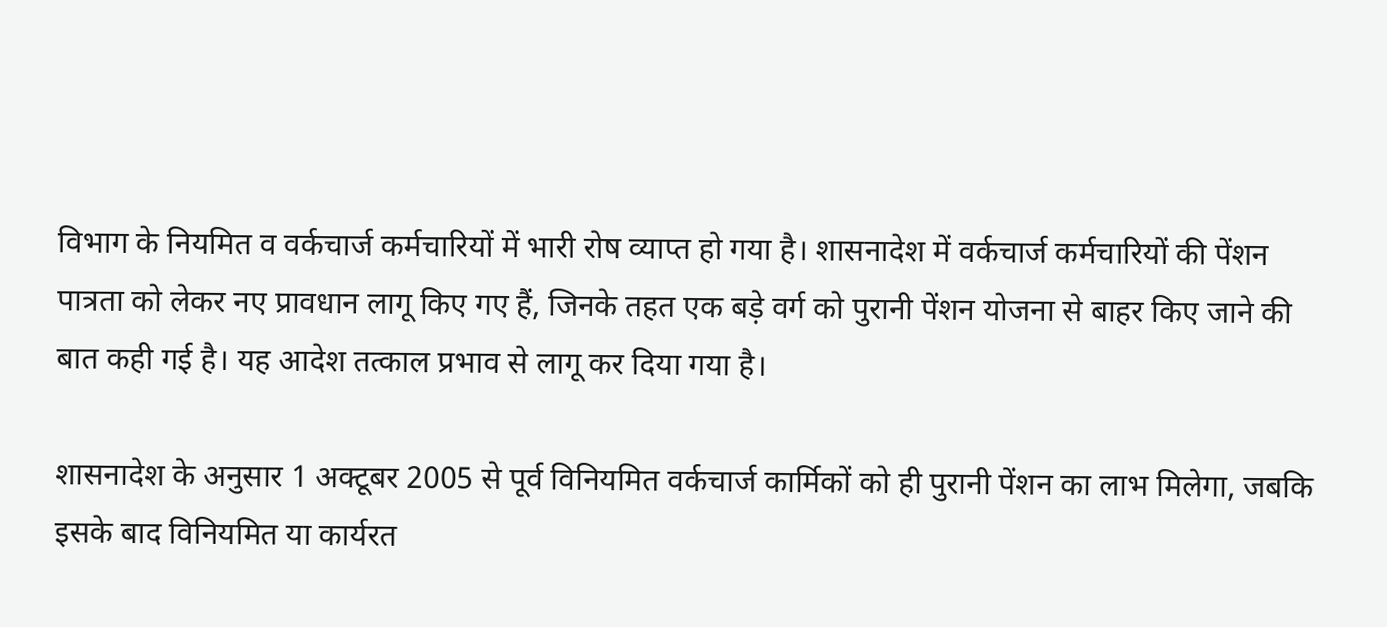विभाग के नियमित व वर्कचार्ज कर्मचारियों में भारी रोष व्याप्त हो गया है। शासनादेश में वर्कचार्ज कर्मचारियों की पेंशन पात्रता को लेकर नए प्रावधान लागू किए गए हैं, जिनके तहत एक बड़े वर्ग को पुरानी पेंशन योजना से बाहर किए जाने की बात कही गई है। यह आदेश तत्काल प्रभाव से लागू कर दिया गया है।

शासनादेश के अनुसार 1 अक्टूबर 2005 से पूर्व विनियमित वर्कचार्ज कार्मिकों को ही पुरानी पेंशन का लाभ मिलेगा, जबकि इसके बाद विनियमित या कार्यरत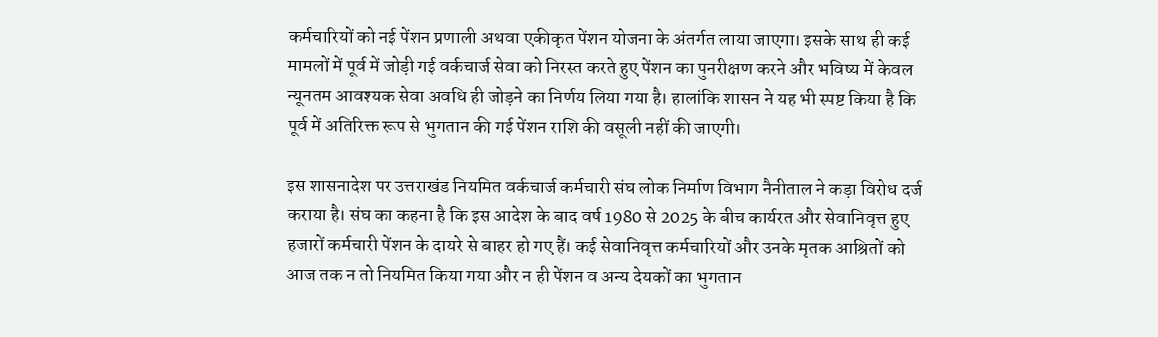कर्मचारियों को नई पेंशन प्रणाली अथवा एकीकृत पेंशन योजना के अंतर्गत लाया जाएगा। इसके साथ ही कई मामलों में पूर्व में जोड़ी गई वर्कचार्ज सेवा को निरस्त करते हुए पेंशन का पुनरीक्षण करने और भविष्य में केवल न्यूनतम आवश्यक सेवा अवधि ही जोड़ने का निर्णय लिया गया है। हालांकि शासन ने यह भी स्पष्ट किया है कि पूर्व में अतिरिक्त रूप से भुगतान की गई पेंशन राशि की वसूली नहीं की जाएगी।

इस शासनादेश पर उत्तराखंड नियमित वर्कचार्ज कर्मचारी संघ लोक निर्माण विभाग नैनीताल ने कड़ा विरोध दर्ज कराया है। संघ का कहना है कि इस आदेश के बाद वर्ष 1980 से 2025 के बीच कार्यरत और सेवानिवृत्त हुए हजारों कर्मचारी पेंशन के दायरे से बाहर हो गए हैं। कई सेवानिवृत्त कर्मचारियों और उनके मृतक आश्रितों को आज तक न तो नियमित किया गया और न ही पेंशन व अन्य देयकों का भुगतान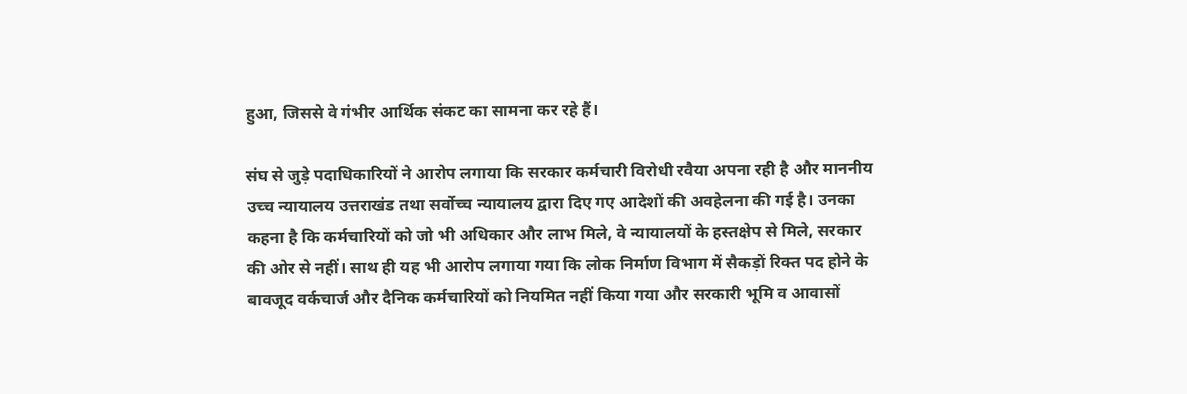हुआ, जिससे वे गंभीर आर्थिक संकट का सामना कर रहे हैं।

संघ से जुड़े पदाधिकारियों ने आरोप लगाया कि सरकार कर्मचारी विरोधी रवैया अपना रही है और माननीय उच्च न्यायालय उत्तराखंड तथा सर्वोच्च न्यायालय द्वारा दिए गए आदेशों की अवहेलना की गई है। उनका कहना है कि कर्मचारियों को जो भी अधिकार और लाभ मिले, वे न्यायालयों के हस्तक्षेप से मिले, सरकार की ओर से नहीं। साथ ही यह भी आरोप लगाया गया कि लोक निर्माण विभाग में सैकड़ों रिक्त पद होने के बावजूद वर्कचार्ज और दैनिक कर्मचारियों को नियमित नहीं किया गया और सरकारी भूमि व आवासों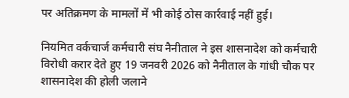पर अतिक्रमण के मामलों में भी कोई ठोस कार्रवाई नहीं हुई।

नियमित वर्कचार्ज कर्मचारी संघ नैनीताल ने इस शासनादेश को कर्मचारी विरोधी करार देते हुए 19 जनवरी 2026 को नैनीताल के गांधी चौक पर शासनादेश की होली जलाने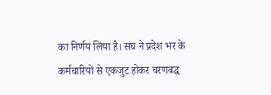का निर्णय लिया है। संघ ने प्रदेश भर के कर्मचारियों से एकजुट होकर चरणबद्ध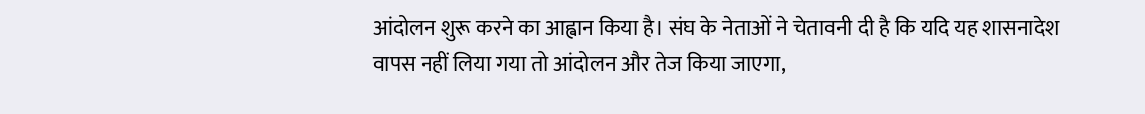आंदोलन शुरू करने का आह्वान किया है। संघ के नेताओं ने चेतावनी दी है कि यदि यह शासनादेश वापस नहीं लिया गया तो आंदोलन और तेज किया जाएगा,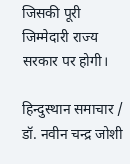जिसकी पूरी जिम्मेदारी राज्य सरकार पर होगी।

हिन्दुस्थान समाचार / डॉ. नवीन चन्द्र जोशी